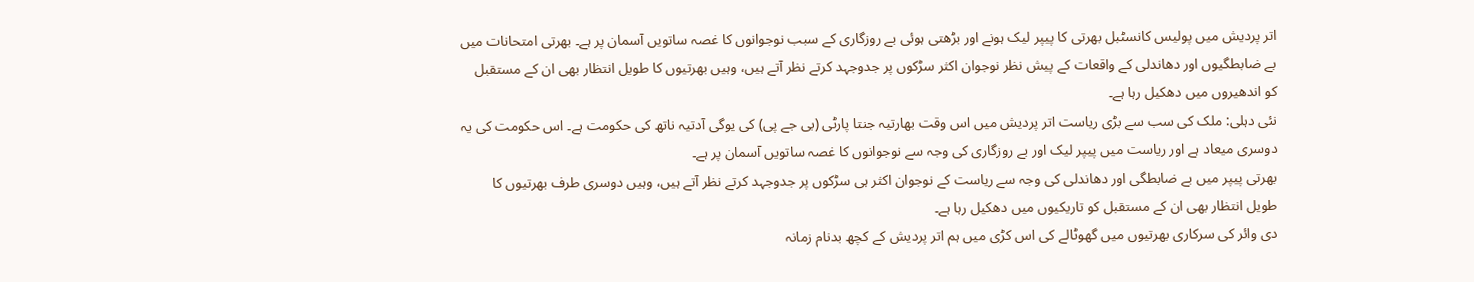اتر پردیش میں پولیس کانسٹبل بھرتی کا پیپر لیک ہونے اور بڑھتی ہوئی بے روزگاری کے سبب نوجوانوں کا غصہ ساتویں آسمان پر ہے۔ بھرتی امتحانات میں بے ضابطگیوں اور دھاندلی کے واقعات کے پیش نظر نوجوان اکثر سڑکوں پر جدوجہد کرتے نظر آتے ہیں، وہیں بھرتیوں کا طویل انتظار بھی ان کے مستقبل کو اندھیروں میں دھکیل رہا ہے۔
نئی دہلی: ملک کی سب سے بڑی ریاست اتر پردیش میں اس وقت بھارتیہ جنتا پارٹی (بی جے پی) کی یوگی آدتیہ ناتھ کی حکومت ہے۔ اس حکومت کی یہ دوسری میعاد ہے اور ریاست میں پیپر لیک اور بے روزگاری کی وجہ سے نوجوانوں کا غصہ ساتویں آسمان پر ہے۔
بھرتی پیپر میں بے ضابطگی اور دھاندلی کی وجہ سے ریاست کے نوجوان اکثر ہی سڑکوں پر جدوجہد کرتے نظر آتے ہیں، وہیں دوسری طرف بھرتیوں کا طویل انتظار بھی ان کے مستقبل کو تاریکیوں میں دھکیل رہا ہے۔
دی وائر کی سرکاری بھرتیوں میں گھوٹالے کی اس کڑی میں ہم اتر پردیش کے کچھ بدنام زمانہ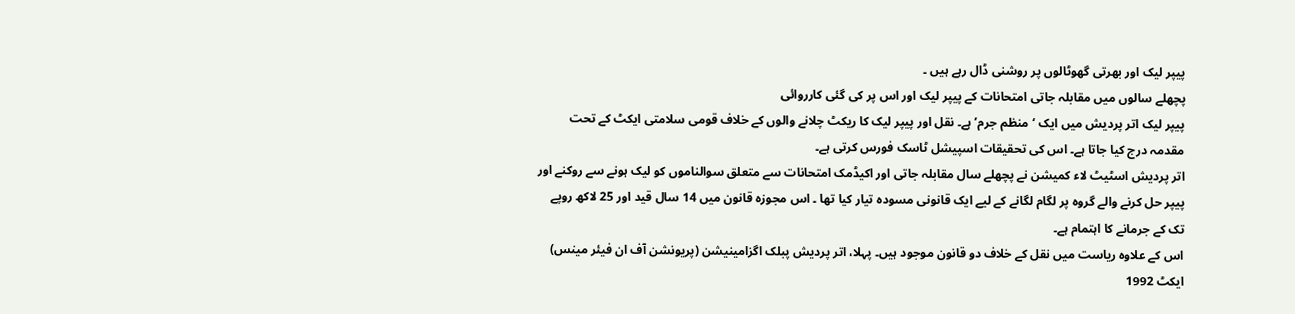پیپر لیک اور بھرتی گھوٹالوں پر روشنی ڈال رہے ہیں ۔
پچھلے سالوں میں مقابلہ جاتی امتحانات کے پیپر لیک اور اس پر کی گئی کارروائی
پیپر لیک اتر پردیش میں ایک ‘منظم جرم’ ہے۔ نقل اور پیپر لیک کا ریکٹ چلانے والوں کے خلاف قومی سلامتی ایکٹ کے تحت مقدمہ درج کیا جاتا ہے۔ اس کی تحقیقات اسپیشل ٹاسک فورس کرتی ہے۔
اتر پردیش اسٹیٹ لاء کمیشن نے پچھلے سال مقابلہ جاتی اور اکیڈمک امتحانات سے متعلق سوالناموں کو لیک ہونے سے روکنے اور پیپر حل کرنے والے گروہ پر لگام لگانے کے لیے ایک قانونی مسودہ تیار کیا تھا ۔ اس مجوزہ قانون میں 14 سال قید اور 25 لاکھ روپے تک کے جرمانے کا اہتمام ہے۔
اس کے علاوہ ریاست میں نقل کے خلاف دو قانون موجود ہیں۔ پہلا، اتر پردیش پبلک اگزامینیشن (پریونشن آف ان فیئر مینس) ایکٹ 1992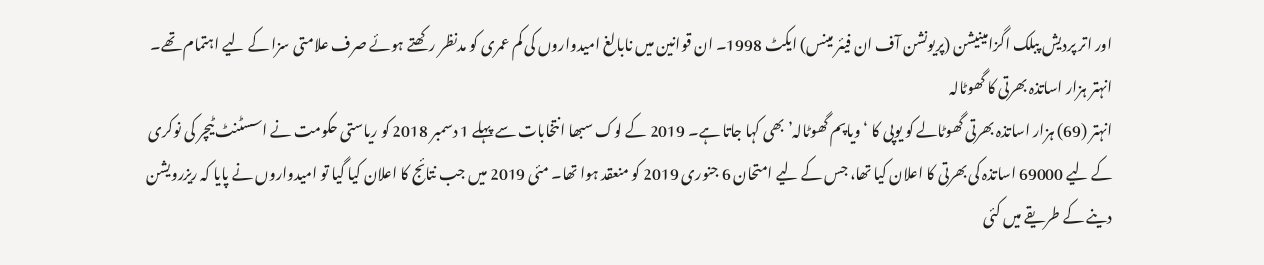اور اتر پردیش پبلک اگزامینیشن (پریونشن آف ان فیئر مینس) ایکٹ 1998۔ ان قوانین میں نابالغ امیدواروں کی کم عمری کو مدنظر رکھتے ہوئے صرف علامتی سزا کے لیے اہتمام تھے۔
انہتر ہزار اساتذہ بھرتی کا گھوٹالہ
انہتر (69) ہزار اساتذہ بھرتی گھوٹالے کو یوپی کا ‘ویاپم گھوٹالہ’ بھی کہا جاتا ہے۔ 2019 کے لوک سبھا انتخابات سے پہلے 1 دسمبر 2018 کو ریاستی حکومت نے اسسٹنٹ ٹیچر کی نوکری کے لیے 69000 اساتذہ کی بھرتی کا اعلان کیا تھا، جس کے لیے امتحان 6 جنوری 2019 کو منعقد ہوا تھا۔ مئی 2019 میں جب نتائج کا اعلان کیا گیا تو امیدواروں نے پایا کہ ریزرویشن دینے کے طریقے میں کئی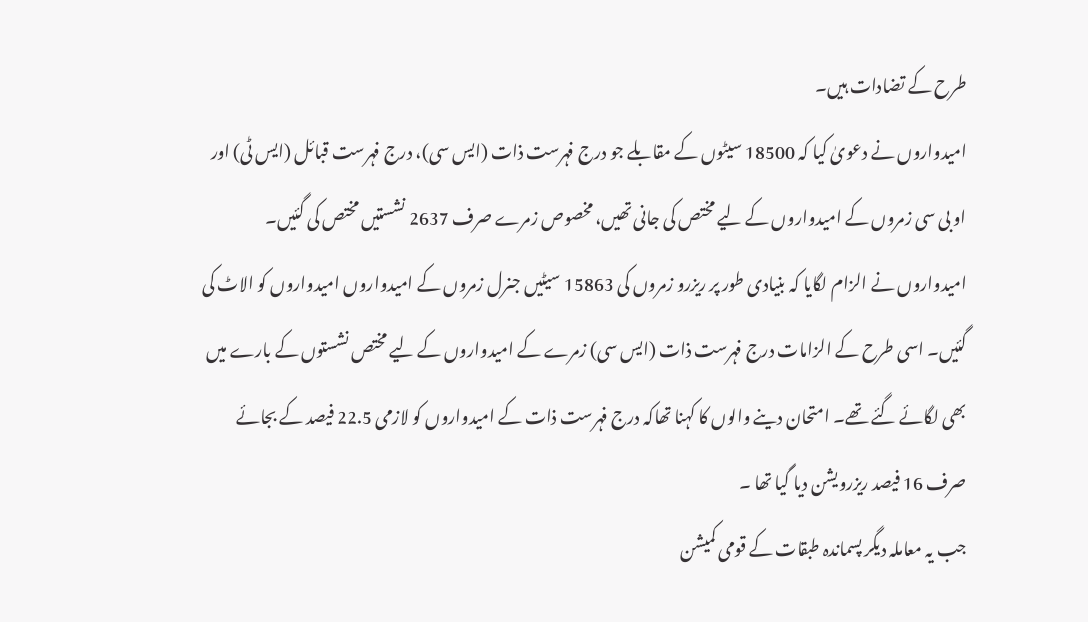طرح کے تضادات ہیں۔
امیدواروں نے دعویٰ کیا کہ 18500 سیٹوں کے مقابلے جو درج فہرست ذات (ایس سی)، درج فہرست قبائل (ایس ٹی) اور او بی سی زمروں کے امیدواروں کے لیے مختص کی جانی تھیں، مخصوص زمرے صرف 2637 نشستیں مختص کی گئیں۔
امیدواروں نے الزام لگایا کہ بنیادی طور پر ریزرو زمروں کی 15863 سیٹیں جنرل زمروں کے امیدواروں امیدواروں کو الاٹ کی گئیں۔ اسی طرح کے الزامات درج فہرست ذات (ایس سی) زمرے کے امیدواروں کے لیے مختص نشستوں کے بارے میں بھی لگائے گئے تھے۔ امتحان دینے والوں کا کہنا تھاکہ درج فہرست ذات کے امیدواروں کو لازمی 22.5 فیصد کے بجائے صرف 16 فیصد ریزرویشن دیا گیا تھا ۔
جب یہ معاملہ دیگر پسماندہ طبقات کے قومی کمیشن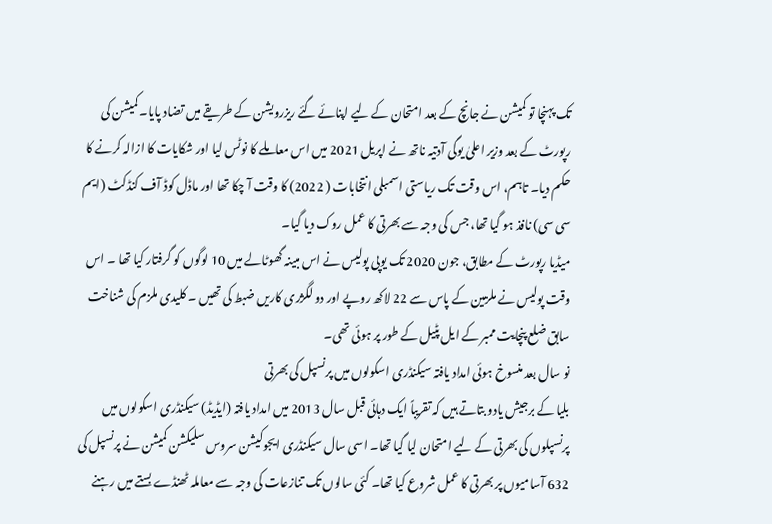تک پہنچا تو کمیشن نے جانچ کے بعد امتحان کے لیے اپنائے گئے ریزرویشن کے طریقے میں تضاد پایا۔ کمیشن کی رپورٹ کے بعد وزیر اعلیٰ یوگی آدتیہ ناتھ نے اپریل 2021 میں اس معاملے کا نوٹس لیا اور شکایات کا ازالہ کرنے کا حکم دیا۔ تاہم، اس وقت تک ریاستی اسمبلی انتخابات ( 2022) کا وقت آ چکا تھا اور ماڈل کوڈ آف کنڈکٹ (ایم سی سی) نافذ ہو گیا تھا، جس کی وجہ سے بھرتی کا عمل روک دیا گیا۔
میڈیا رپورٹ کے مطابق، جون 2020 تک یوپی پولیس نے اس مبینہ گھوٹالے میں 10 لوگوں کو گرفتار کیا تھا ۔ اس وقت پولیس نے ملزمین کے پاس سے 22 لاکھ روپے اور دو لگژری کاریں ضبط کی تھیں ۔ کلیدی ملزم کی شناخت سابق ضلع پنچایت ممبر کے ایل پٹیل کے طور پر ہوئی تھی۔
نو سال بعد منسوخ ہوئی امداد یافتہ سیکنڈری اسکولوں میں پرنسپل کی بھرتی
بلیا کے برجیش یادو بتاتے ہیں کہ تقریباً ایک دہائی قبل سال 2013 میں امداد یافتہ (ایڈیڈ) سیکنڈری اسکولوں میں پرنسپلوں کی بھرتی کے لیے امتحان لیا گیا تھا۔ اسی سال سیکنڈری ایجوکیشن سروس سلیکشن کمیشن نے پرنسپل کی 632 آسامیوں پر بھرتی کا عمل شروع کیا تھا۔ کئی سالوں تک تنازعات کی وجہ سے معاملہ ٹھنڈے بستے میں رہنے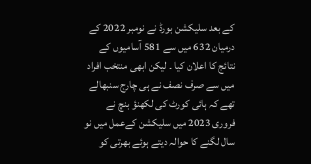کے بعد سلیکشن بورڈ نے نومبر 2022 کے درمیان 632 میں سے 581 آسامیوں کے نتائج کا اعلان کیا ۔ لیکن ابھی منتخب افراد میں سے صرف نصف نے ہی چارج سنبھالے تھے کہ ہائی کورٹ کی لکھنؤ بنچ نے فروری 2023 میں سلیکشن کےعمل میں نو سال لگنے کا حوالہ دیتے ہوئے بھرتی کو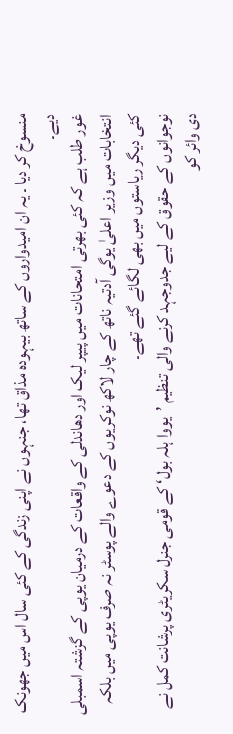منسوخ کر دیا ۔ یہ ان امیدواروں کے ساتھ بیہودہ مذاق تھا، جنہوں نے اپنی زندگی کے کئی سال اس میں جھونک دیے۔
غور طلب ہے کہ کئی بھرتی امتحانات میں پیپر لیک اور دھاندلی کے واقعات کے درمیان یوپی کے گزشتہ اسمبلی انتخابات میں وزیر اعلیٰ یوگی آدتیہ ناتھ کے چار لاکھ نوکریوں کے دعوے والے پوسٹر نہ صرف یوپی میں بلکہ کئی دیگر ریاستوں میں بھی لگائے گئے تھے۔
نوجوانوں کے حقوق کے لیے جدوجہد کرنے والی تنظیم ’یووا ہلہ بول‘ کے قومی جنرل سکریٹری پرشانت کمل نے دی وائر کو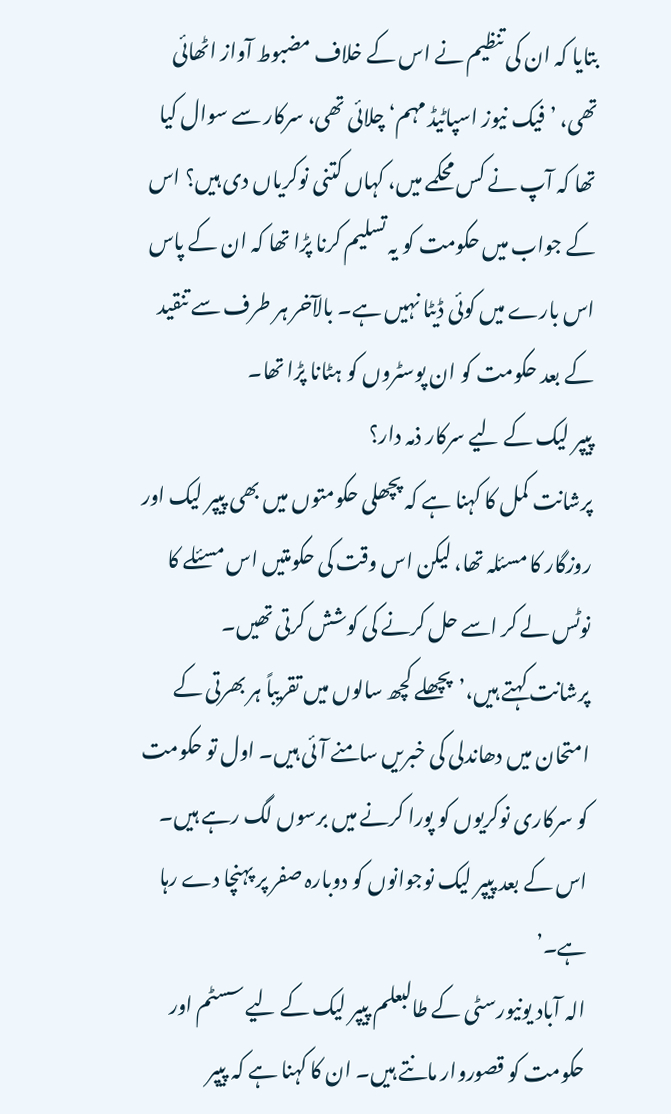بتایا کہ ان کی تنظیم نے اس کے خلاف مضبوط آواز اٹھائی تھی، ’فیک نیوز اسپاٹیڈ مہم‘ چلائی تھی، سرکار سے سوال کیا تھا کہ آپ نے کس محکمے میں، کہاں کتنی نوکریاں دی ہیں؟ اس کے جواب میں حکومت کو یہ تسلیم کرنا پڑا تھا کہ ان کے پاس اس بارے میں کوئی ڈیٹا نہیں ہے۔ بالآخر ہر طرف سے تنقید کے بعد حکومت کو ان پوسٹروں کو ہٹانا پڑا تھا۔
پیپر لیک کے لیے سرکار ذمہ دار؟
پرشانت کمل کا کہنا ہے کہ پچھلی حکومتوں میں بھی پیپر لیک اور روزگار کا مسئلہ تھا، لیکن اس وقت کی حکومتیں اس مسئلے کا نوٹس لے کر اسے حل کرنے کی کوشش کرتی تھیں۔
پرشانت کہتے ہیں،’پچھلے کچھ سالوں میں تقریباً ہر بھرتی کے امتحان میں دھاندلی کی خبریں سامنے آئی ہیں۔ اول تو حکومت کو سرکاری نوکریوں کو پورا کرنے میں برسوں لگ رہے ہیں۔ اس کے بعد پیپر لیک نوجوانوں کو دوبارہ صفر پر پہنچا دے رہا ہے۔’
الہ آباد یونیورسٹی کے طالبعلم پیپر لیک کے لیے سسٹم اور حکومت کو قصوروار مانتے ہیں۔ ان کا کہنا ہے کہ پیپر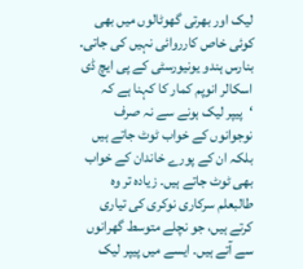لیک اور بھرتی گھوٹالوں میں بھی کوئی خاص کارروائی نہیں کی جاتی۔
بنارس ہندو یونیورسٹی کے پی ایچ ڈی اسکالر انوپم کمار کا کہنا ہے کہ ‘پیپر لیک ہونے سے نہ صرف نوجوانوں کے خواب ٹوٹ جاتے ہیں بلکہ ان کے پورے خاندان کے خواب بھی ٹوٹ جاتے ہیں۔ زیادہ تر وہ طالبعلم سرکاری نوکری کی تیاری کرتے ہیں، جو نچلے متوسط گھرانوں سے آتے ہیں۔ ایسے میں پیپر لیک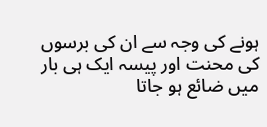ہونے کی وجہ سے ان کی برسوں کی محنت اور پیسہ ایک ہی بار میں ضائع ہو جاتا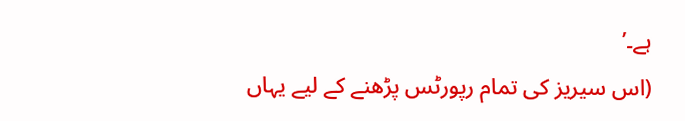ہے۔’
(اس سیریز کی تمام رپورٹس پڑھنے کے لیے یہاں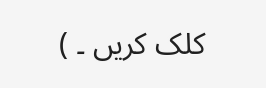کلک کریں ۔ )